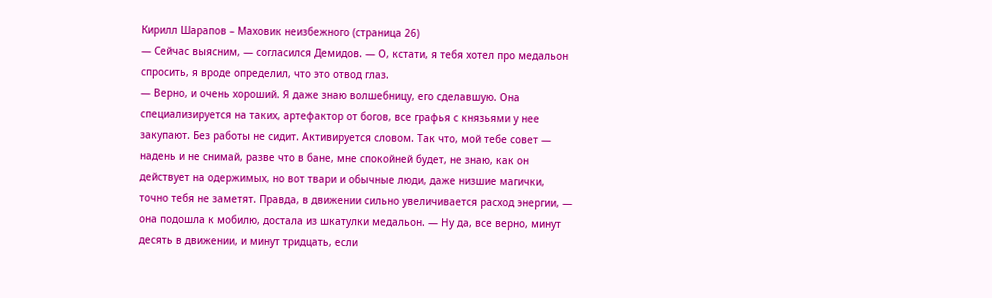Кирилл Шарапов – Маховик неизбежного (страница 26)
— Сейчас выясним, — согласился Демидов. — О, кстати, я тебя хотел про медальон спросить, я вроде определил, что это отвод глаз.
— Верно, и очень хороший. Я даже знаю волшебницу, его сделавшую. Она специализируется на таких, артефактор от богов, все графья с князьями у нее закупают. Без работы не сидит. Активируется словом. Так что, мой тебе совет — надень и не снимай, разве что в бане, мне спокойней будет, не знаю, как он действует на одержимых, но вот твари и обычные люди, даже низшие магички, точно тебя не заметят. Правда, в движении сильно увеличивается расход энергии, — она подошла к мобилю, достала из шкатулки медальон. — Ну да, все верно, минут десять в движении, и минут тридцать, если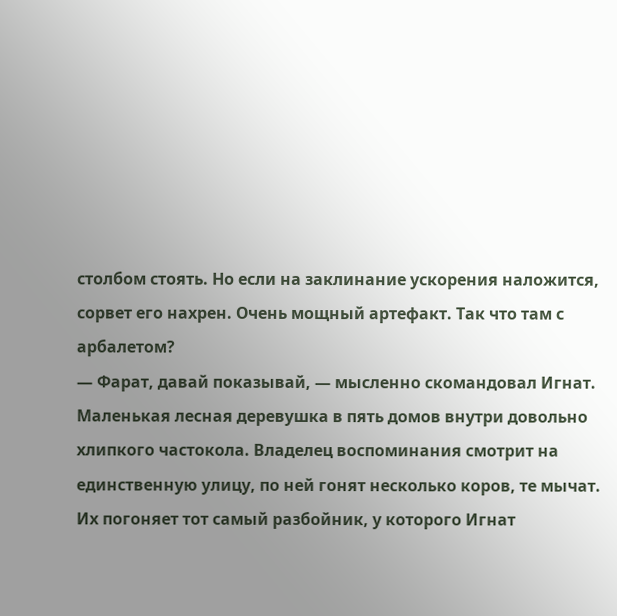столбом стоять. Но если на заклинание ускорения наложится, сорвет его нахрен. Очень мощный артефакт. Так что там с арбалетом?
— Фарат, давай показывай, — мысленно скомандовал Игнат.
Маленькая лесная деревушка в пять домов внутри довольно хлипкого частокола. Владелец воспоминания смотрит на единственную улицу, по ней гонят несколько коров, те мычат. Их погоняет тот самый разбойник, у которого Игнат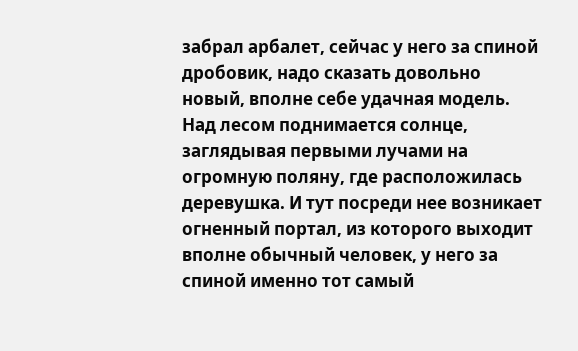забрал арбалет, сейчас у него за спиной дробовик, надо сказать довольно новый, вполне себе удачная модель. Над лесом поднимается солнце, заглядывая первыми лучами на огромную поляну, где расположилась деревушка. И тут посреди нее возникает огненный портал, из которого выходит вполне обычный человек, у него за спиной именно тот самый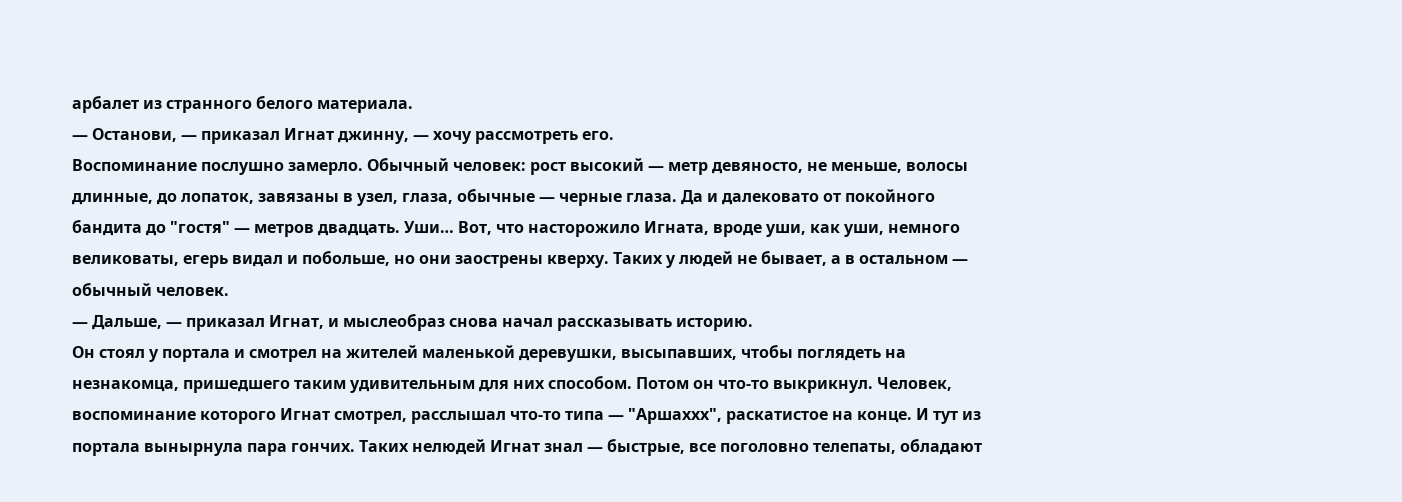арбалет из странного белого материала.
— Останови, — приказал Игнат джинну, — хочу рассмотреть его.
Воспоминание послушно замерло. Обычный человек: рост высокий — метр девяносто, не меньше, волосы длинные, до лопаток, завязаны в узел, глаза, обычные — черные глаза. Да и далековато от покойного бандита до "гостя" — метров двадцать. Уши… Вот, что насторожило Игната, вроде уши, как уши, немного великоваты, егерь видал и побольше, но они заострены кверху. Таких у людей не бывает, а в остальном — обычный человек.
— Дальше, — приказал Игнат, и мыслеобраз снова начал рассказывать историю.
Он стоял у портала и смотрел на жителей маленькой деревушки, высыпавших, чтобы поглядеть на незнакомца, пришедшего таким удивительным для них способом. Потом он что-то выкрикнул. Человек, воспоминание которого Игнат смотрел, расслышал что-то типа — "Аршаххх", раскатистое на конце. И тут из портала вынырнула пара гончих. Таких нелюдей Игнат знал — быстрые, все поголовно телепаты, обладают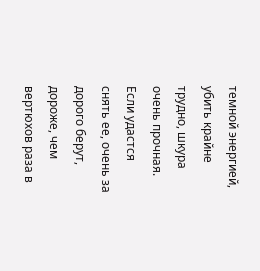темной энергией, убить крайне трудно, шкура очень прочная. Если удастся снять ее, очень за дорого берут, дороже, чем вертюхов раза в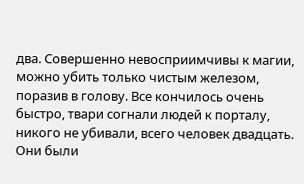два. Совершенно невосприимчивы к магии, можно убить только чистым железом, поразив в голову. Все кончилось очень быстро, твари согнали людей к порталу, никого не убивали, всего человек двадцать. Они были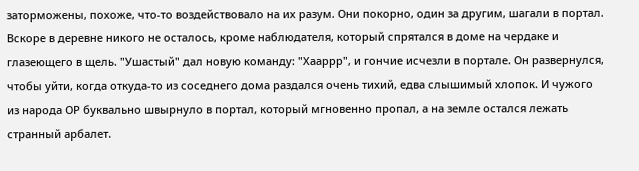заторможены, похоже, что-то воздействовало на их разум. Они покорно, один за другим, шагали в портал. Вскоре в деревне никого не осталось, кроме наблюдателя, который спрятался в доме на чердаке и глазеющего в щель. "Ушастый" дал новую команду: "Хааррр", и гончие исчезли в портале. Он развернулся, чтобы уйти, когда откуда-то из соседнего дома раздался очень тихий, едва слышимый хлопок. И чужого из народа ОР буквально швырнуло в портал, который мгновенно пропал, а на земле остался лежать странный арбалет.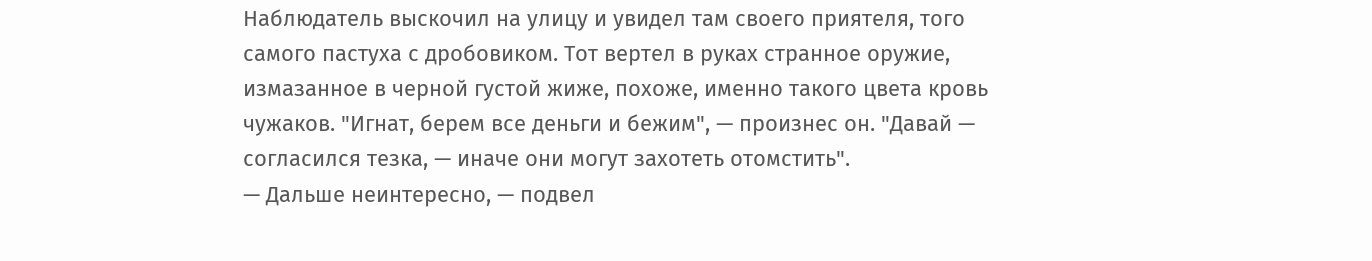Наблюдатель выскочил на улицу и увидел там своего приятеля, того самого пастуха с дробовиком. Тот вертел в руках странное оружие, измазанное в черной густой жиже, похоже, именно такого цвета кровь чужаков. "Игнат, берем все деньги и бежим", — произнес он. "Давай — согласился тезка, — иначе они могут захотеть отомстить".
— Дальше неинтересно, — подвел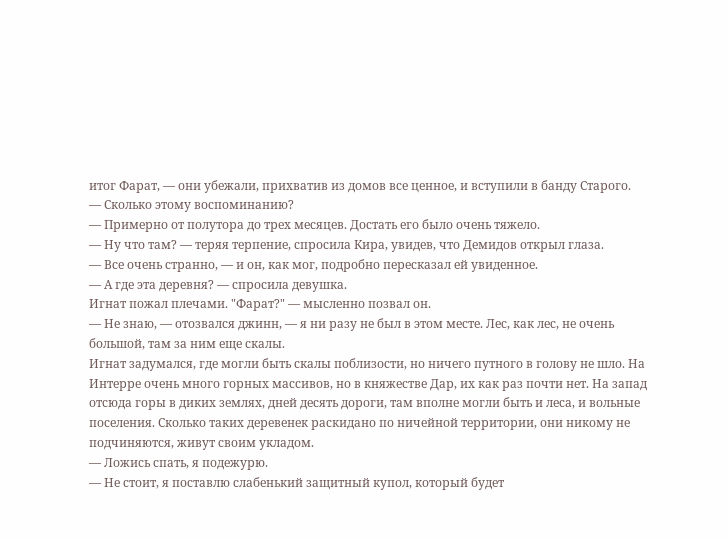итог Фарат, — они убежали, прихватив из домов все ценное, и вступили в банду Старого.
— Сколько этому воспоминанию?
— Примерно от полутора до трех месяцев. Достать его было очень тяжело.
— Ну что там? — теряя терпение, спросила Кира, увидев, что Демидов открыл глаза.
— Все очень странно, — и он, как мог, подробно пересказал ей увиденное.
— А где эта деревня? — спросила девушка.
Игнат пожал плечами. "Фарат?" — мысленно позвал он.
— Не знаю, — отозвался джинн, — я ни разу не был в этом месте. Лес, как лес, не очень большой, там за ним еще скалы.
Игнат задумался, где могли быть скалы поблизости, но ничего путного в голову не шло. На Интерре очень много горных массивов, но в княжестве Дар, их как раз почти нет. На запад отсюда горы в диких землях, дней десять дороги, там вполне могли быть и леса, и вольные поселения. Сколько таких деревенек раскидано по ничейной территории, они никому не подчиняются, живут своим укладом.
— Ложись спать, я подежурю.
— Не стоит, я поставлю слабенький защитный купол, который будет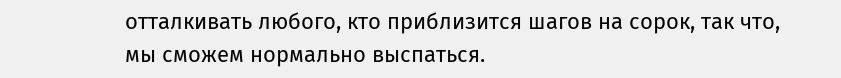отталкивать любого, кто приблизится шагов на сорок, так что, мы сможем нормально выспаться.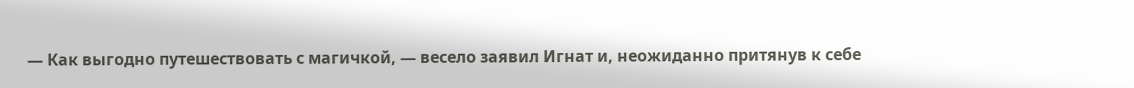— Как выгодно путешествовать с магичкой, — весело заявил Игнат и, неожиданно притянув к себе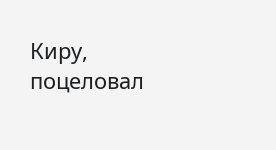Киру, поцеловал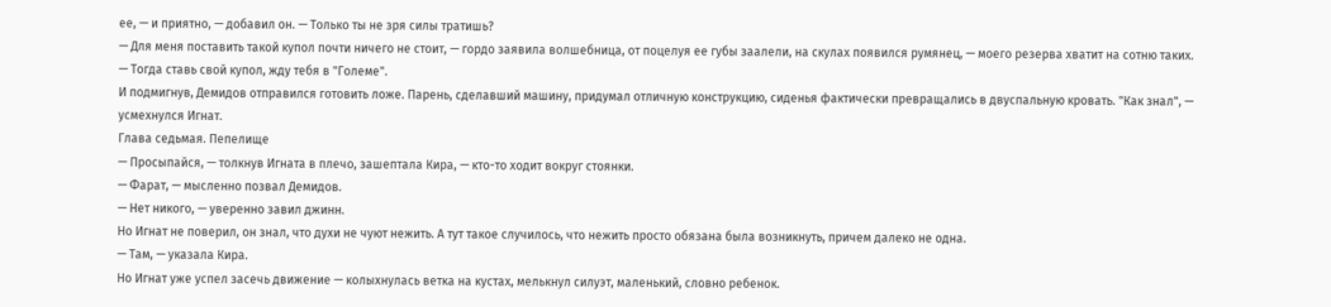ее, — и приятно, — добавил он. — Только ты не зря силы тратишь?
— Для меня поставить такой купол почти ничего не стоит, — гордо заявила волшебница, от поцелуя ее губы заалели, на скулах появился румянец, — моего резерва хватит на сотню таких.
— Тогда ставь свой купол, жду тебя в "Големе".
И подмигнув, Демидов отправился готовить ложе. Парень, сделавший машину, придумал отличную конструкцию, сиденья фактически превращались в двуспальную кровать. "Как знал", — усмехнулся Игнат.
Глава седьмая. Пепелище
— Просыпайся, — толкнув Игната в плечо, зашептала Кира, — кто-то ходит вокруг стоянки.
— Фарат, — мысленно позвал Демидов.
— Нет никого, — уверенно завил джинн.
Но Игнат не поверил, он знал, что духи не чуют нежить. А тут такое случилось, что нежить просто обязана была возникнуть, причем далеко не одна.
— Там, — указала Кира.
Но Игнат уже успел засечь движение — колыхнулась ветка на кустах, мелькнул силуэт, маленький, словно ребенок.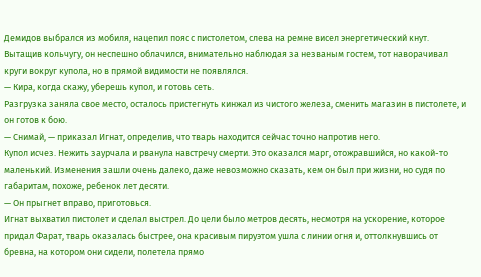Демидов выбрался из мобиля, нацепил пояс с пистолетом, слева на ремне висел энергетический кнут. Вытащив кольчугу, он неспешно облачился, внимательно наблюдая за незваным гостем, тот наворачивал круги вокруг купола, но в прямой видимости не появлялся.
— Кира, когда скажу, уберешь купол, и готовь сеть.
Разгрузка заняла свое место, осталось пристегнуть кинжал из чистого железа, сменить магазин в пистолете, и он готов к бою.
— Снимай, — приказал Игнат, определив, что тварь находится сейчас точно напротив него.
Купол исчез. Нежить заурчала и рванула навстречу смерти. Это оказался марг, отожравшийся, но какой-то маленький. Изменения зашли очень далеко, даже невозможно сказать, кем он был при жизни, но судя по габаритам, похоже, ребенок лет десяти.
— Он прыгнет вправо, приготовься.
Игнат выхватил пистолет и сделал выстрел. До цели было метров десять, несмотря на ускорение, которое придал Фарат, тварь оказалась быстрее, она красивым пируэтом ушла с линии огня и, оттолкнувшись от бревна, на котором они сидели, полетела прямо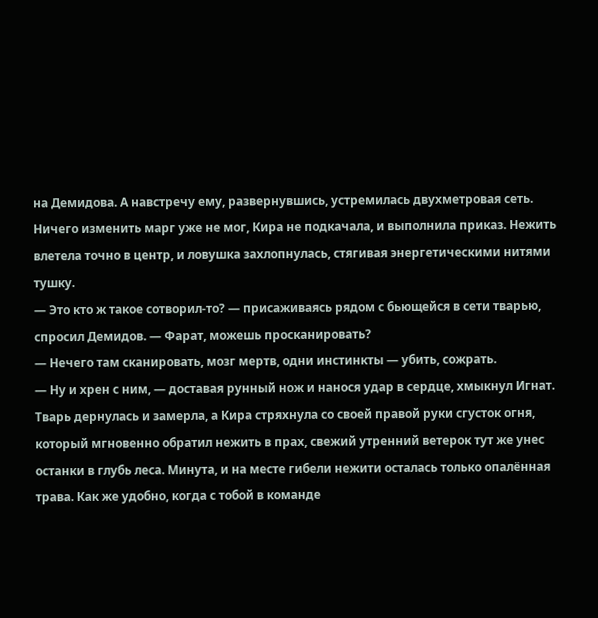на Демидова. А навстречу ему, развернувшись, устремилась двухметровая сеть. Ничего изменить марг уже не мог, Кира не подкачала, и выполнила приказ. Нежить влетела точно в центр, и ловушка захлопнулась, стягивая энергетическими нитями тушку.
— Это кто ж такое сотворил-то? — присаживаясь рядом с бьющейся в сети тварью, спросил Демидов. — Фарат, можешь просканировать?
— Нечего там сканировать, мозг мертв, одни инстинкты — убить, сожрать.
— Ну и хрен с ним, — доставая рунный нож и нанося удар в сердце, хмыкнул Игнат.
Тварь дернулась и замерла, а Кира стряхнула со своей правой руки сгусток огня, который мгновенно обратил нежить в прах, свежий утренний ветерок тут же унес останки в глубь леса. Минута, и на месте гибели нежити осталась только опалённая трава. Как же удобно, когда с тобой в команде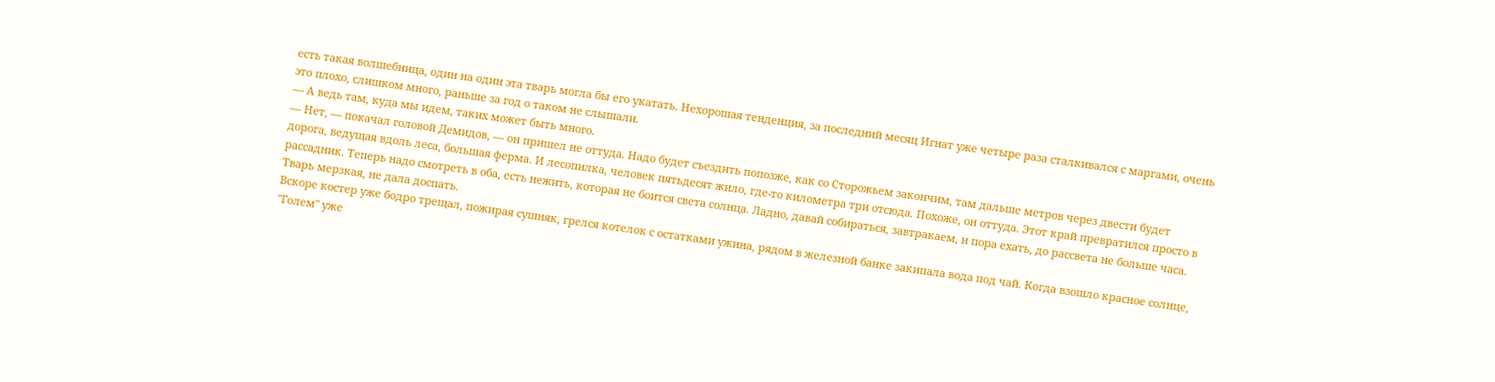есть такая волшебница, один на один эта тварь могла бы его укатать. Нехорошая тенденция, за последний месяц Игнат уже четыре раза сталкивался с маргами, очень это плохо, слишком много, раньше за год о таком не слышали.
— А ведь там, куда мы идем, таких может быть много.
— Нет, — покачал головой Демидов, — он пришел не оттуда. Надо будет съездить попозже, как со Сторожьем закончим, там дальше метров через двести будет дорога, ведущая вдоль леса, большая ферма. И лесопилка, человек пятьдесят жило, где-то километра три отсюда. Похоже, он оттуда. Этот край превратился просто в рассадник. Теперь надо смотреть в оба, есть нежить, которая не боится света солнца. Ладно, давай собираться, завтракаем, и пора ехать, до рассвета не больше часа. Тварь мерзкая, не дала доспать.
Вскоре костер уже бодро трещал, пожирая сушняк, грелся котелок с остатками ужина, рядом в железной банке закипала вода под чай. Когда взошло красное солнце, "Голем" уже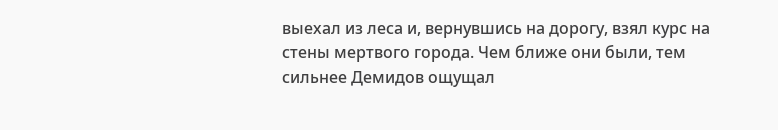выехал из леса и, вернувшись на дорогу, взял курс на стены мертвого города. Чем ближе они были, тем сильнее Демидов ощущал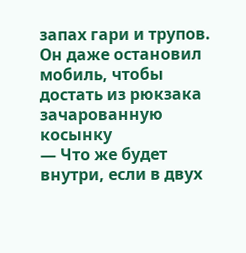запах гари и трупов. Он даже остановил мобиль, чтобы достать из рюкзака зачарованную косынку
— Что же будет внутри, если в двух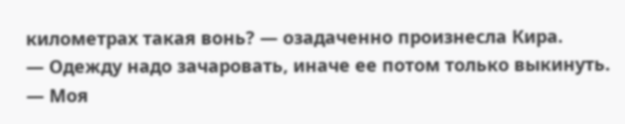километрах такая вонь? — озадаченно произнесла Кира.
— Одежду надо зачаровать, иначе ее потом только выкинуть.
— Моя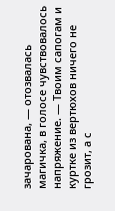зачарована, — отозвалась магичка, в голосе чувствовалось напряжение. — Твоим сапогам и куртке из вертюхов ничего не грозит, а с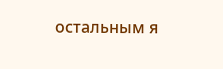остальным я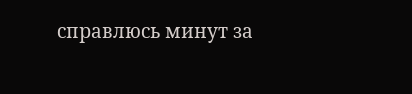справлюсь минут за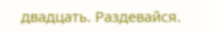двадцать. Раздевайся.